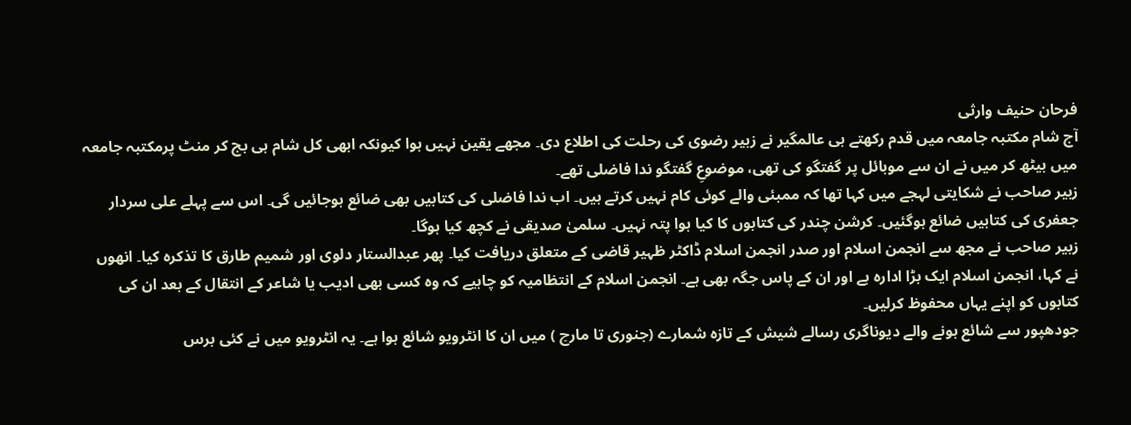فرحان حنیف وارثی
آج شام مکتبہ جامعہ میں قدم رکھتے ہی عالمگیر نے زبیر رضوی کی رحلت کی اطلاع دی۔ مجھے یقین نہیں ہوا کیونکہ ابھی کل شام ہی بج کر منٹ پرمکتبہ جامعہ میں بیٹھ کر میں نے ان سے موبائل پر گفتگو کی تھی، موضوعِ گفتگو ندا فاضلی تھے۔
زبیر صاحب نے شکایتی لہجے میں کہا تھا کہ ممبئی والے کوئی کام نہیں کرتے ہیں۔ اب ندا فاضلی کی کتابیں بھی ضائع ہوجائیں گی۔ اس سے پہلے علی سردار جعفری کی کتابیں ضائع ہوگئیں۔ کرشن چندر کی کتابوں کا کیا ہوا پتہ نہیں۔ سلمیٰ صدیقی نے کچھ کیا ہوگا۔
زبیر صاحب نے مجھ سے انجمن اسلام اور صدر انجمن اسلام ڈاکٹر ظہیر قاضی کے متعلق دریافت کیا۔ پھر عبدالستار دلوی اور شمیم طارق کا تذکرہ کیا۔ انھوں نے کہا، انجمن اسلام ایک بڑا ادارہ ہے اور ان کے پاس جگہ بھی ہے۔ انجمن اسلام کے انتظامیہ کو چاہیے کہ وہ کسی بھی ادیب یا شاعر کے انتقال کے بعد ان کی کتابوں کو اپنے یہاں محفوظ کرلیں۔
جودھپور سے شائع ہونے والے دیوناگری رسالے شیش کے تازہ شمارے (جنوری تا مارچ ) میں ان کا انٹرویو شائع ہوا ہے۔ یہ انٹرویو میں نے کئی برس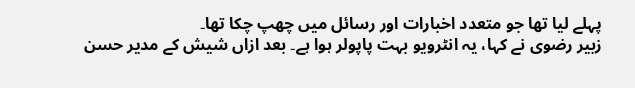پہلے لیا تھا جو متعدد اخبارات اور رسائل میں چھپ چکا تھا۔
زبیر رضوی نے کہا، یہ انٹرویو بہت پاپولر ہوا ہے۔ بعد ازاں شیش کے مدیر حسن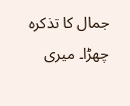جمال کا تذکرہ چھڑا۔ میری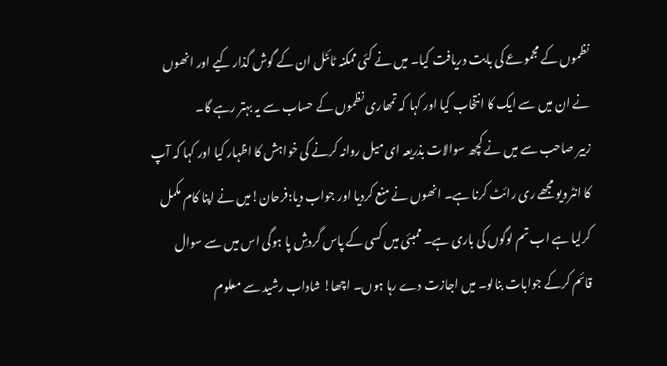نظموں کے مجموعے کی بابت دریافت کیا۔ میں نے کئی ممکنہ ٹائٹل ان کے گوش گذار کیے اور انھوں نے ان میں سے ایک کا انتخاب کیا اور کہا کہ تمھاری نظموں کے حساب سے یہ بہتر رہے گا۔
زبیر صاحب سے میں نے کچھ سوالات بذریعہ ای میل روانہ کرنے کی خواہش کا اظہار کیا اور کہا کہ آپ کا انٹرویو مجھے ری رائٹ کرنا ہے۔ انھوں نے منع کردیا اور جواب دیا:فرحان!میں نے اپنا کام مکمل کرلیا ہے اب تم لوگوں کی باری ہے۔ ممبئی میں کسی کے پاس گردشِ پا ہوگی اس میں سے سوال قائم کرکے جوابات بنالو۔ میں اجازت دے رہا ہوں۔ اچھا! شاداب رشید سے معلوم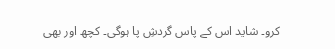کرو۔ شاید اس کے پاس گردشِ پا ہوگی۔ کچھ اور بھی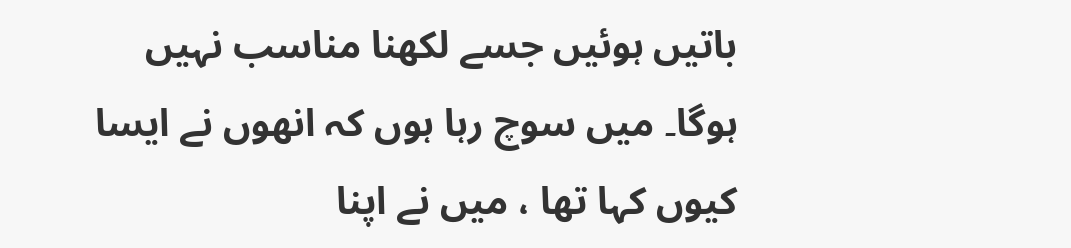باتیں ہوئیں جسے لکھنا مناسب نہیں ہوگا۔ میں سوچ رہا ہوں کہ انھوں نے ایسا کیوں کہا تھا ، میں نے اپنا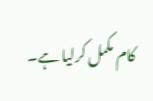کام مکمل کرلیا ہے۔